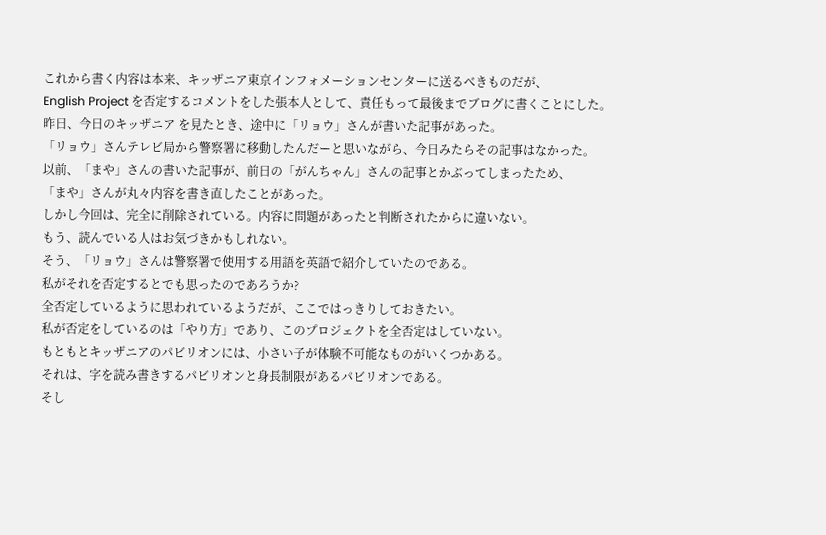これから書く内容は本来、キッザニア東京インフォメーションセンターに送るべきものだが、
English Project を否定するコメントをした張本人として、責任もって最後までブログに書くことにした。
昨日、今日のキッザニア を見たとき、途中に「リョウ」さんが書いた記事があった。
「リョウ」さんテレビ局から警察署に移動したんだーと思いながら、今日みたらその記事はなかった。
以前、「まや」さんの書いた記事が、前日の「がんちゃん」さんの記事とかぶってしまったため、
「まや」さんが丸々内容を書き直したことがあった。
しかし今回は、完全に削除されている。内容に問題があったと判断されたからに違いない。
もう、読んでいる人はお気づきかもしれない。
そう、「リョウ」さんは警察署で使用する用語を英語で紹介していたのである。
私がそれを否定するとでも思ったのであろうか?
全否定しているように思われているようだが、ここではっきりしておきたい。
私が否定をしているのは「やり方」であり、このプロジェクトを全否定はしていない。
もともとキッザニアのパビリオンには、小さい子が体験不可能なものがいくつかある。
それは、字を読み書きするパビリオンと身長制限があるパビリオンである。
そし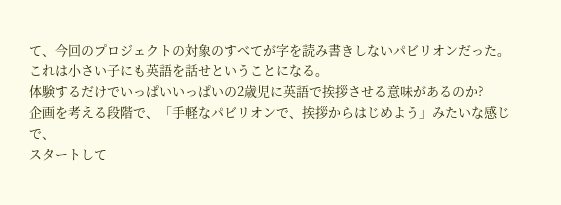て、今回のプロジェクトの対象のすべてが字を読み書きしないパビリオンだった。
これは小さい子にも英語を話せということになる。
体験するだけでいっぱいいっぱいの2歳児に英語で挨拶させる意味があるのか?
企画を考える段階で、「手軽なパビリオンで、挨拶からはじめよう」みたいな感じで、
スタートして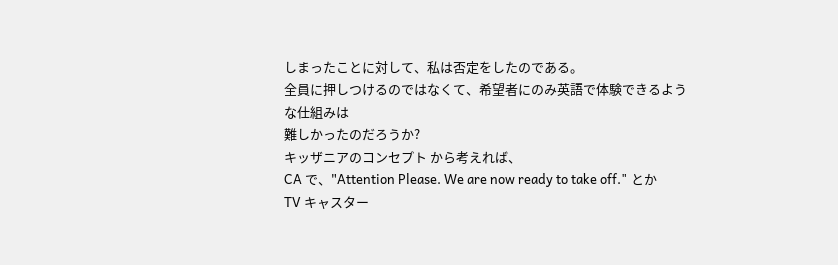しまったことに対して、私は否定をしたのである。
全員に押しつけるのではなくて、希望者にのみ英語で体験できるような仕組みは
難しかったのだろうか?
キッザニアのコンセプト から考えれば、
CA で、"Attention Please. We are now ready to take off." とか
TV キャスター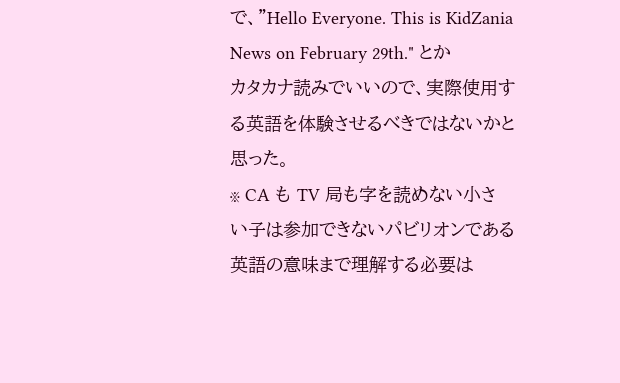で、"Hello Everyone. This is KidZania News on February 29th." とか
カタカナ読みでいいので、実際使用する英語を体験させるべきではないかと思った。
※ CA も TV 局も字を読めない小さい子は参加できないパビリオンである
英語の意味まで理解する必要は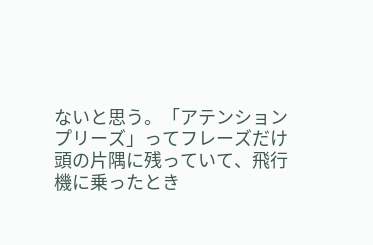ないと思う。「アテンションプリーズ」ってフレーズだけ
頭の片隅に残っていて、飛行機に乗ったとき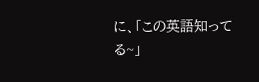に、「この英語知ってる~」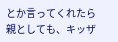とか言ってくれたら
親としても、キッザ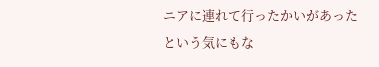ニアに連れて行ったかいがあったという気にもな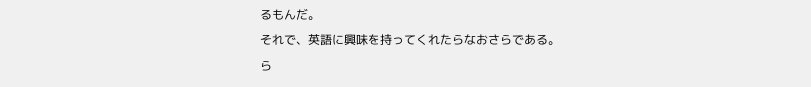るもんだ。
それで、英語に興味を持ってくれたらなおさらである。
ら